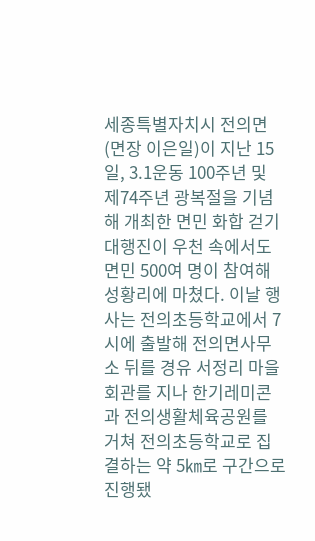세종특별자치시 전의면(면장 이은일)이 지난 15일, 3.1운동 100주년 및 제74주년 광복절을 기념해 개최한 면민 화합 걷기 대행진이 우천 속에서도 면민 500여 명이 참여해 성황리에 마쳤다. 이날 행사는 전의초등학교에서 7시에 출발해 전의면사무소 뒤를 경유 서정리 마을회관를 지나 한기레미콘과 전의생활체육공원를 거쳐 전의초등학교로 집결하는 약 5㎞로 구간으로 진행됐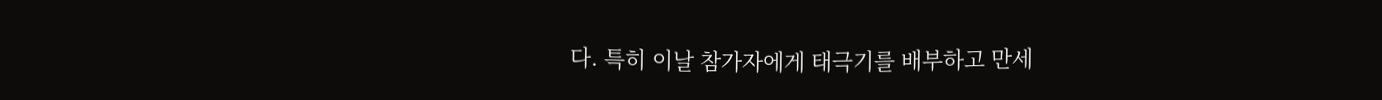다. 특히 이날 참가자에게 태극기를 배부하고 만세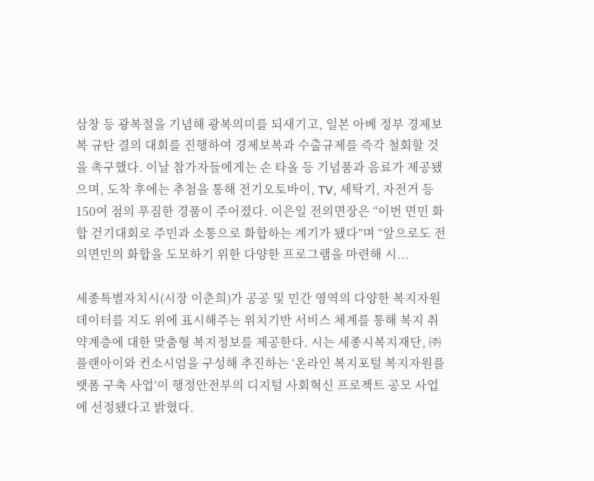삼창 등 광복절을 기념해 광복의미를 되새기고, 일본 아베 정부 경제보복 규탄 결의 대회를 진행하여 경제보복과 수출규제를 즉각 철회할 것을 촉구했다. 이날 참가자들에게는 손 타올 등 기념품과 음료가 제공됐으며, 도착 후에는 추첨을 통해 전기오토바이, TV, 세탁기, 자전거 등 150여 점의 푸짐한 경품이 주어졌다. 이은일 전의면장은 “이번 면민 화합 걷기대회로 주민과 소통으로 화합하는 계기가 됐다”며 “앞으로도 전의면민의 화합을 도모하기 위한 다양한 프로그램을 마련해 시...

세종특별자치시(시장 이춘희)가 공공 및 민간 영역의 다양한 복지자원 데이터를 지도 위에 표시해주는 위치기반 서비스 체계를 통해 복지 취약계층에 대한 맞춤형 복지정보를 제공한다. 시는 세종시복지재단, ㈜플랜아이와 컨소시엄을 구성해 추진하는 ‘온라인 복지포털 복지자원플랫폼 구축 사업’이 행정안전부의 디지털 사회혁신 프로젝트 공모 사업에 선정됐다고 밝혔다.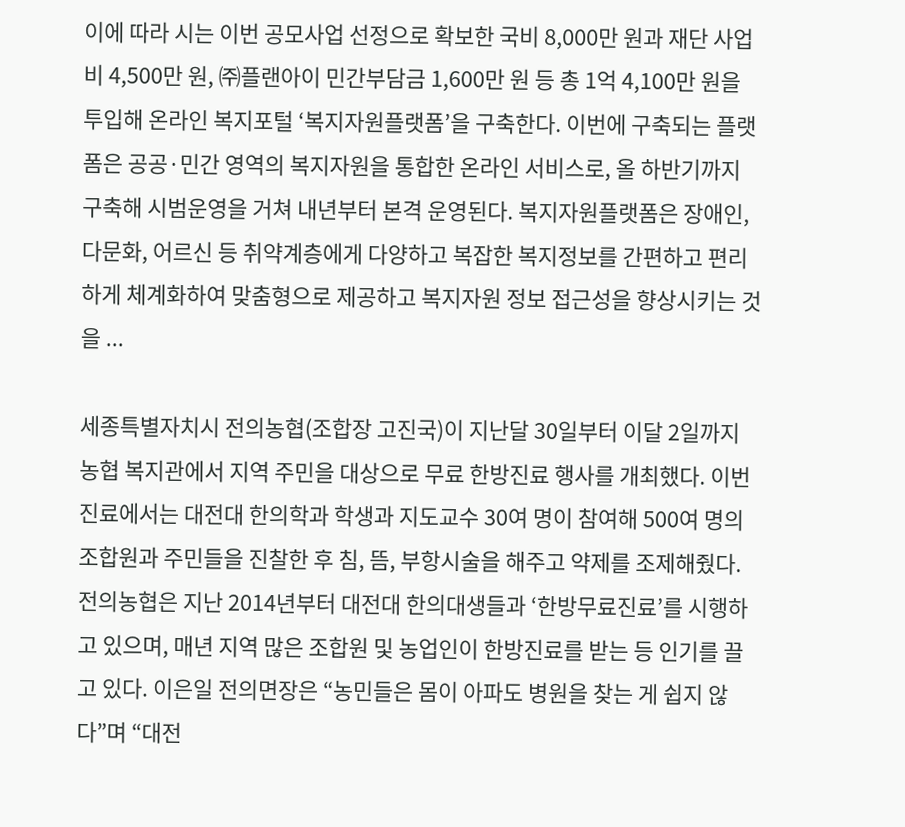이에 따라 시는 이번 공모사업 선정으로 확보한 국비 8,000만 원과 재단 사업비 4,500만 원, ㈜플랜아이 민간부담금 1,600만 원 등 총 1억 4,100만 원을 투입해 온라인 복지포털 ‘복지자원플랫폼’을 구축한다. 이번에 구축되는 플랫폼은 공공·민간 영역의 복지자원을 통합한 온라인 서비스로, 올 하반기까지 구축해 시범운영을 거쳐 내년부터 본격 운영된다. 복지자원플랫폼은 장애인, 다문화, 어르신 등 취약계층에게 다양하고 복잡한 복지정보를 간편하고 편리하게 체계화하여 맞춤형으로 제공하고 복지자원 정보 접근성을 향상시키는 것을 ...

세종특별자치시 전의농협(조합장 고진국)이 지난달 30일부터 이달 2일까지 농협 복지관에서 지역 주민을 대상으로 무료 한방진료 행사를 개최했다. 이번 진료에서는 대전대 한의학과 학생과 지도교수 30여 명이 참여해 500여 명의 조합원과 주민들을 진찰한 후 침, 뜸, 부항시술을 해주고 약제를 조제해줬다. 전의농협은 지난 2014년부터 대전대 한의대생들과 ‘한방무료진료’를 시행하고 있으며, 매년 지역 많은 조합원 및 농업인이 한방진료를 받는 등 인기를 끌고 있다. 이은일 전의면장은 “농민들은 몸이 아파도 병원을 찾는 게 쉽지 않다”며 “대전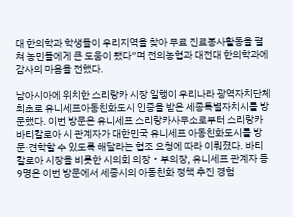대 한의학과 학생들이 우리지역을 찾아 무료 진료봉사활동을 펼쳐 농민들에게 큰 도움이 됐다”며 전의농협과 대전대 한의학과에 감사의 마음을 전했다.

남아시아에 위치한 스리랑카 시장 일행이 우리나라 광역자치단체 최초로 유니세프아동친화도시 인증을 받은 세종특별자치시를 방문했다. 이번 방문은 유니세프 스리랑카사무소로부터 스리랑카 바티칼로아 시 관계자가 대한민국 유니세프 아동친화도시를 방문·견학할 수 있도록 해달라는 협조 요청에 따라 이뤄졌다. 바티칼로아 시장을 비롯한 시의회 의장‧부의장, 유니세프 관계자 등 9명은 이번 방문에서 세종시의 아동친화 정책 추진 경험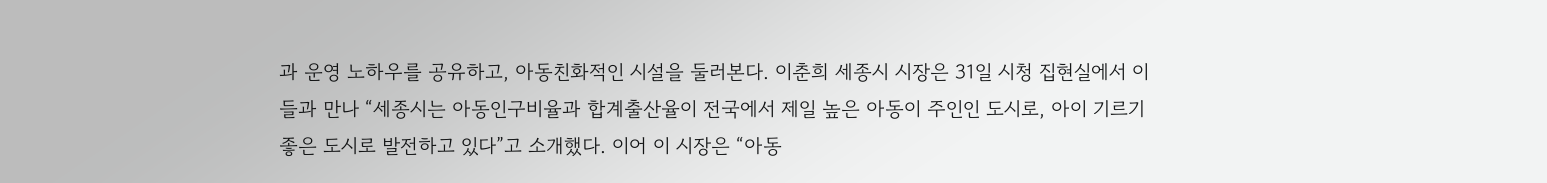과 운영 노하우를 공유하고, 아동친화적인 시설을 둘러본다. 이춘희 세종시 시장은 31일 시청 집현실에서 이들과 만나 “세종시는 아동인구비율과 합계출산율이 전국에서 제일 높은 아동이 주인인 도시로, 아이 기르기 좋은 도시로 발전하고 있다”고 소개했다. 이어 이 시장은 “아동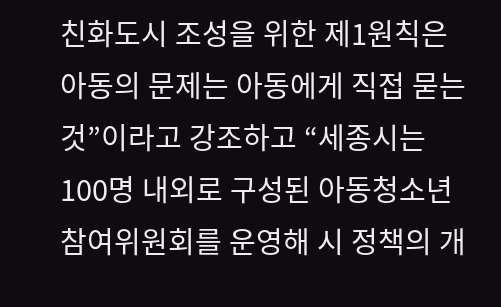친화도시 조성을 위한 제1원칙은 아동의 문제는 아동에게 직접 묻는 것”이라고 강조하고 “세종시는 100명 내외로 구성된 아동청소년참여위원회를 운영해 시 정책의 개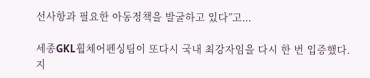선사항과 필요한 아동정책을 발굴하고 있다”고...

세종GKL휠체어펜싱팀이 또다시 국내 최강자임을 다시 한 번 입증했다. 지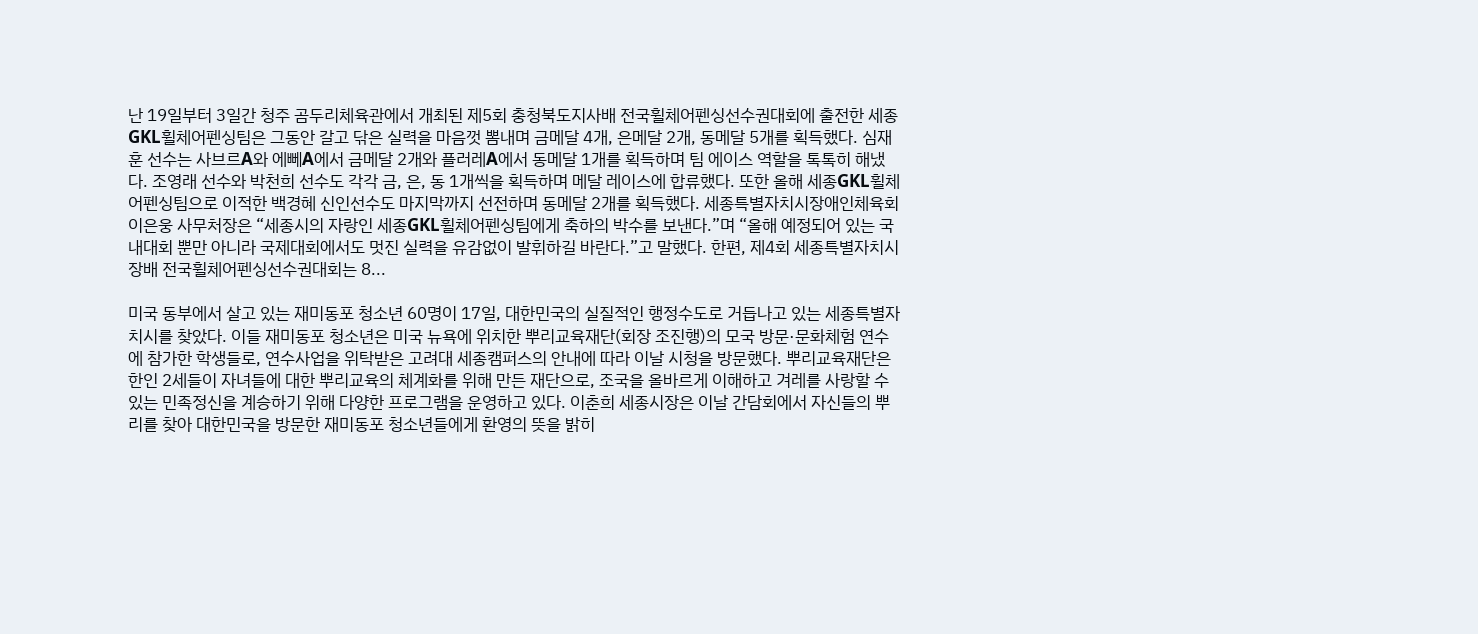난 19일부터 3일간 청주 곰두리체육관에서 개최된 제5회 충청북도지사배 전국휠체어펜싱선수권대회에 출전한 세종GKL휠체어펜싱팀은 그동안 갈고 닦은 실력을 마음껏 뽐내며 금메달 4개, 은메달 2개, 동메달 5개를 획득했다. 심재훈 선수는 사브르A와 에뻬A에서 금메달 2개와 플러레A에서 동메달 1개를 획득하며 팀 에이스 역할을 톡톡히 해냈다. 조영래 선수와 박천희 선수도 각각 금, 은, 동 1개씩을 획득하며 메달 레이스에 합류했다. 또한 올해 세종GKL휠체어펜싱팀으로 이적한 백경혜 신인선수도 마지막까지 선전하며 동메달 2개를 획득했다. 세종특별자치시장애인체육회 이은웅 사무처장은 “세종시의 자랑인 세종GKL휠체어펜싱팀에게 축하의 박수를 보낸다.”며 “올해 예정되어 있는 국내대회 뿐만 아니라 국제대회에서도 멋진 실력을 유감없이 발휘하길 바란다.”고 말했다. 한편, 제4회 세종특별자치시장배 전국휠체어펜싱선수권대회는 8...

미국 동부에서 살고 있는 재미동포 청소년 60명이 17일, 대한민국의 실질적인 행정수도로 거듭나고 있는 세종특별자치시를 찾았다. 이들 재미동포 청소년은 미국 뉴욕에 위치한 뿌리교육재단(회장 조진행)의 모국 방문·문화체험 연수에 참가한 학생들로, 연수사업을 위탁받은 고려대 세종캠퍼스의 안내에 따라 이날 시청을 방문했다. 뿌리교육재단은 한인 2세들이 자녀들에 대한 뿌리교육의 체계화를 위해 만든 재단으로, 조국을 올바르게 이해하고 겨레를 사랑할 수 있는 민족정신을 계승하기 위해 다양한 프로그램을 운영하고 있다. 이춘희 세종시장은 이날 간담회에서 자신들의 뿌리를 찾아 대한민국을 방문한 재미동포 청소년들에게 환영의 뜻을 밝히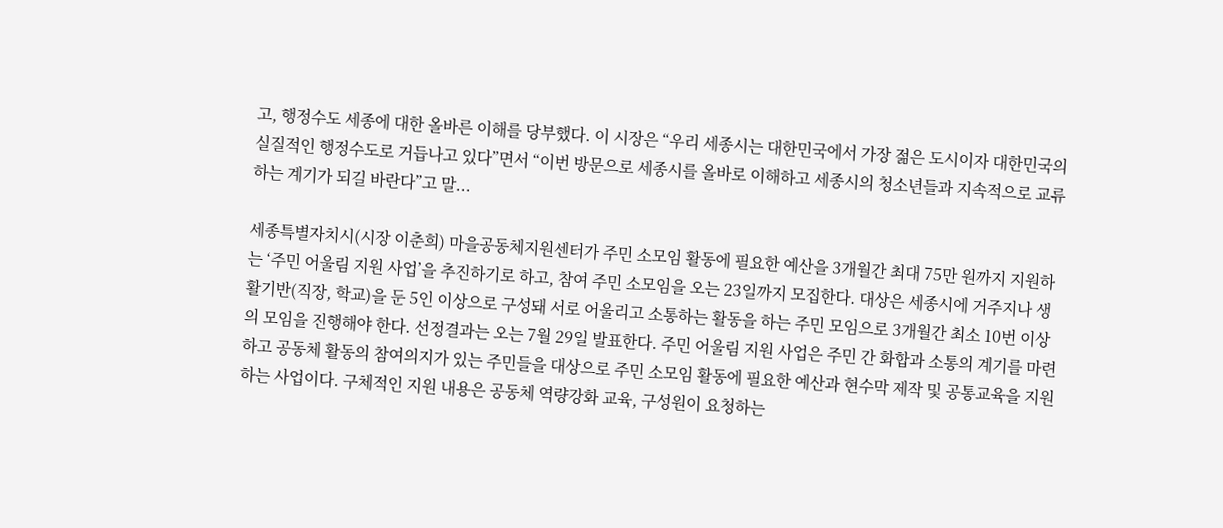고, 행정수도 세종에 대한 올바른 이해를 당부했다. 이 시장은 “우리 세종시는 대한민국에서 가장 젊은 도시이자 대한민국의 실질적인 행정수도로 거듭나고 있다”면서 “이번 방문으로 세종시를 올바로 이해하고 세종시의 청소년들과 지속적으로 교류하는 계기가 되길 바란다”고 말...

세종특별자치시(시장 이춘희) 마을공동체지원센터가 주민 소모임 활동에 필요한 예산을 3개월간 최대 75만 원까지 지원하는 ‘주민 어울림 지원 사업’을 추진하기로 하고, 참여 주민 소모임을 오는 23일까지 모집한다. 대상은 세종시에 거주지나 생활기반(직장, 학교)을 둔 5인 이상으로 구성돼 서로 어울리고 소통하는 활동을 하는 주민 모임으로 3개월간 최소 10번 이상의 모임을 진행해야 한다. 선정결과는 오는 7월 29일 발표한다. 주민 어울림 지원 사업은 주민 간 화합과 소통의 계기를 마련하고 공동체 활동의 참여의지가 있는 주민들을 대상으로 주민 소모임 활동에 필요한 예산과 현수막 제작 및 공통교육을 지원하는 사업이다. 구체적인 지원 내용은 공동체 역량강화 교육, 구성원이 요청하는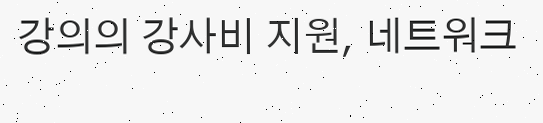강의의 강사비 지원, 네트워크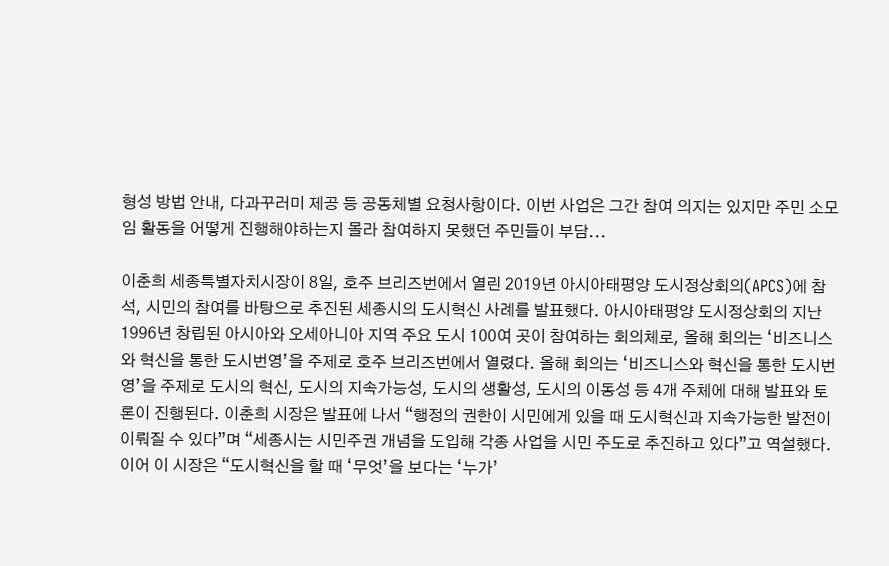형성 방법 안내, 다과꾸러미 제공 등 공동체별 요청사항이다. 이번 사업은 그간 참여 의지는 있지만 주민 소모임 활동을 어떻게 진행해야하는지 몰라 참여하지 못했던 주민들이 부담...

이춘희 세종특별자치시장이 8일, 호주 브리즈번에서 열린 2019년 아시아태평양 도시정상회의(APCS)에 참석, 시민의 참여를 바탕으로 추진된 세종시의 도시혁신 사례를 발표했다. 아시아태평양 도시정상회의 지난 1996년 창립된 아시아와 오세아니아 지역 주요 도시 100여 곳이 참여하는 회의체로, 올해 회의는 ‘비즈니스와 혁신을 통한 도시번영’을 주제로 호주 브리즈번에서 열렸다. 올해 회의는 ‘비즈니스와 혁신을 통한 도시번영’을 주제로 도시의 혁신, 도시의 지속가능성, 도시의 생활성, 도시의 이동성 등 4개 주체에 대해 발표와 토론이 진행된다. 이춘희 시장은 발표에 나서 “행정의 권한이 시민에게 있을 때 도시혁신과 지속가능한 발전이 이뤄질 수 있다”며 “세종시는 시민주권 개념을 도입해 각종 사업을 시민 주도로 추진하고 있다”고 역설했다. 이어 이 시장은 “도시혁신을 할 때 ‘무엇’을 보다는 ‘누가’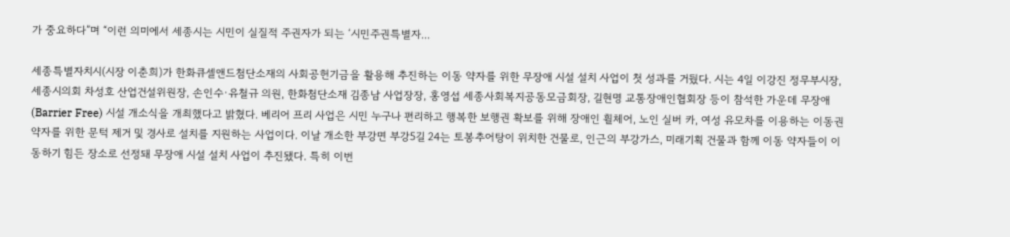가 중요하다”며 “이런 의미에서 세종시는 시민이 실질적 주권자가 되는 ‘시민주권특별자...

세종특별자치시(시장 이춘희)가 한화큐셀앤드첨단소재의 사회공헌기금을 활용해 추진하는 이동 약자를 위한 무장애 시설 설치 사업이 첫 성과를 거뒀다. 시는 4일 이강진 정무부시장, 세종시의회 차성호 산업건설위원장, 손인수·유철규 의원, 한화첨단소재 김종남 사업장장, 홍영섭 세종사회복지공동모금회장, 길현명 교통장애인협회장 등이 참석한 가운데 무장애(Barrier Free) 시설 개소식을 개최했다고 밝혔다. 베리어 프리 사업은 시민 누구나 편리하고 행복한 보행권 확보를 위해 장애인 휠체어, 노인 실버 카, 여성 유모차를 이용하는 이동권 약자를 위한 문턱 제거 및 경사로 설치를 지원하는 사업이다. 이날 개소한 부강면 부강5길 24는 토봉추어탕이 위치한 건물로, 인근의 부강가스, 미래기획 건물과 함께 이동 약자들이 이동하기 힘든 장소로 선정돼 무장애 시설 설치 사업이 추진됐다. 특히 이번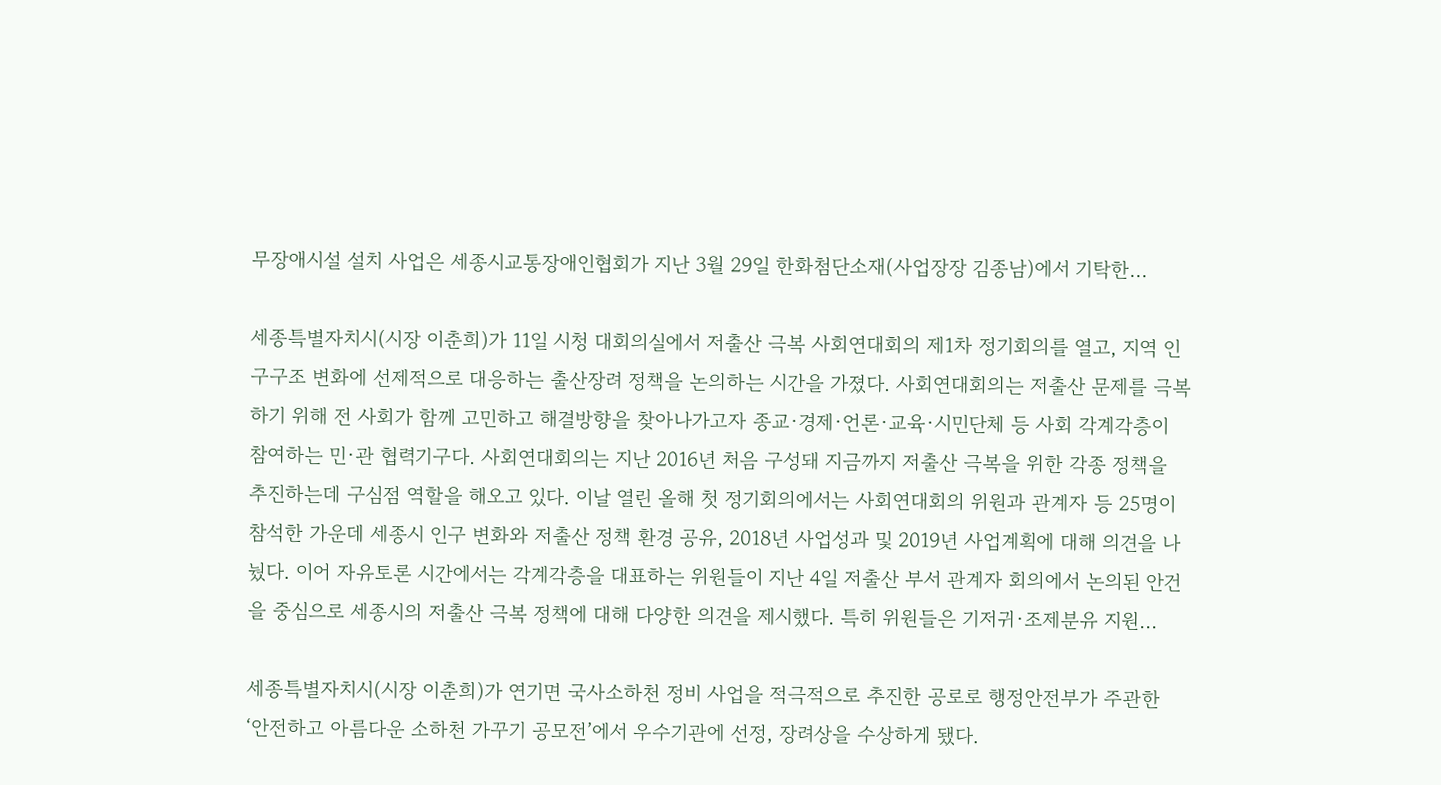무장애시설 설치 사업은 세종시교통장애인협회가 지난 3월 29일 한화첨단소재(사업장장 김종남)에서 기탁한...

세종특별자치시(시장 이춘희)가 11일 시청 대회의실에서 저출산 극복 사회연대회의 제1차 정기회의를 열고, 지역 인구구조 변화에 선제적으로 대응하는 출산장려 정책을 논의하는 시간을 가졌다. 사회연대회의는 저출산 문제를 극복하기 위해 전 사회가 함께 고민하고 해결방향을 찾아나가고자 종교·경제·언론·교육·시민단체 등 사회 각계각층이 참여하는 민·관 협력기구다. 사회연대회의는 지난 2016년 처음 구성돼 지금까지 저출산 극복을 위한 각종 정책을 추진하는데 구심점 역할을 해오고 있다. 이날 열린 올해 첫 정기회의에서는 사회연대회의 위원과 관계자 등 25명이 참석한 가운데 세종시 인구 변화와 저출산 정책 환경 공유, 2018년 사업성과 및 2019년 사업계획에 대해 의견을 나눴다. 이어 자유토론 시간에서는 각계각층을 대표하는 위원들이 지난 4일 저출산 부서 관계자 회의에서 논의된 안건을 중심으로 세종시의 저출산 극복 정책에 대해 다양한 의견을 제시했다. 특히 위원들은 기저귀·조제분유 지원...

세종특별자치시(시장 이춘희)가 연기면 국사소하천 정비 사업을 적극적으로 추진한 공로로 행정안전부가 주관한 ‘안전하고 아름다운 소하천 가꾸기 공모전’에서 우수기관에 선정, 장려상을 수상하게 됐다.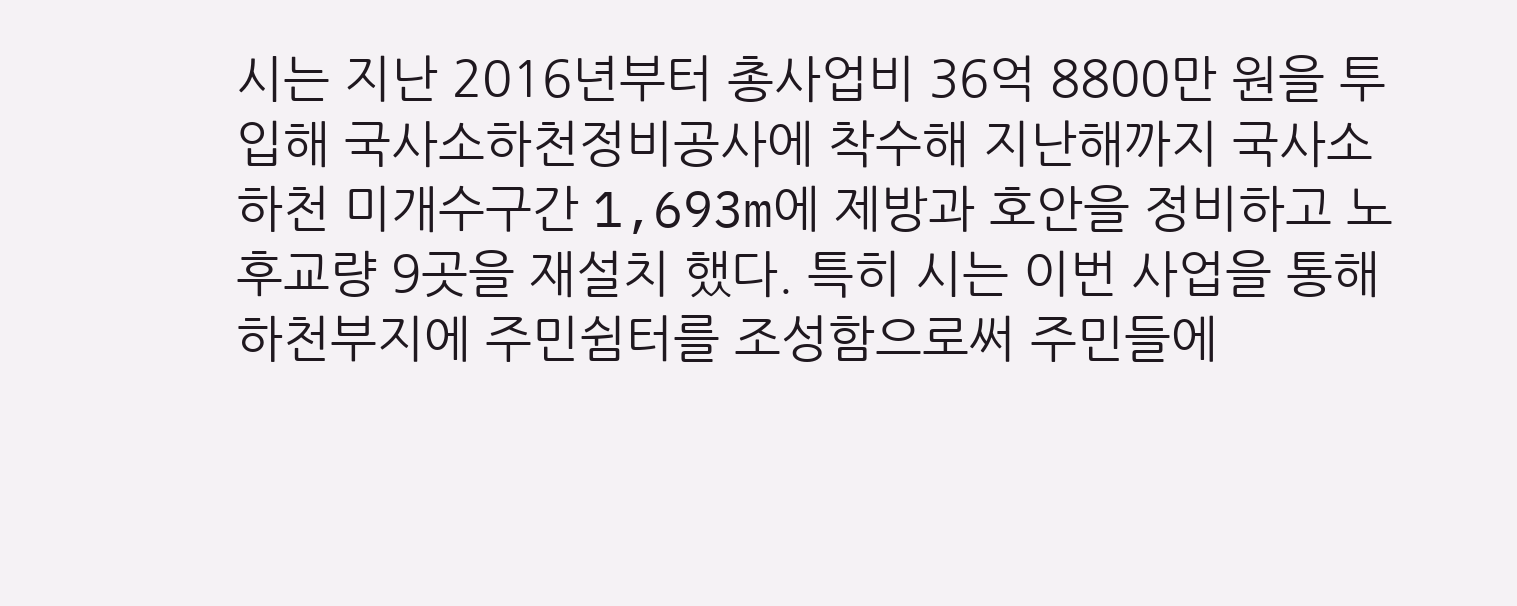시는 지난 2016년부터 총사업비 36억 8800만 원을 투입해 국사소하천정비공사에 착수해 지난해까지 국사소하천 미개수구간 1,693m에 제방과 호안을 정비하고 노후교량 9곳을 재설치 했다. 특히 시는 이번 사업을 통해 하천부지에 주민쉼터를 조성함으로써 주민들에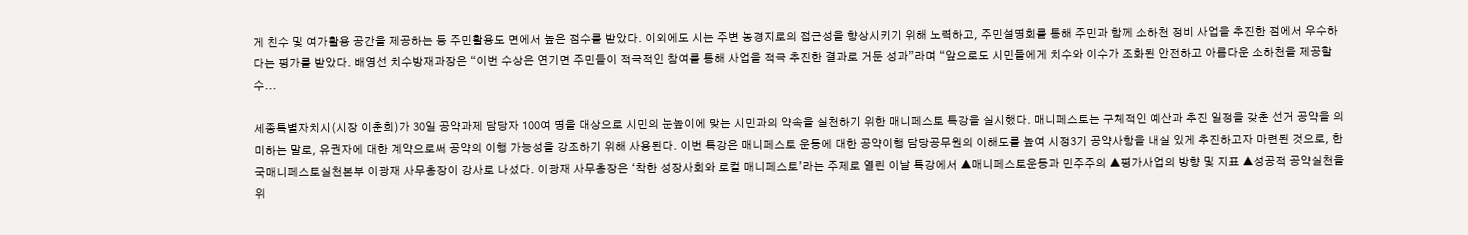게 친수 및 여가활용 공간을 제공하는 등 주민활용도 면에서 높은 점수를 받았다. 이외에도 시는 주변 농경지로의 접근성을 향상시키기 위해 노력하고, 주민설명회를 통해 주민과 함께 소하천 정비 사업을 추진한 점에서 우수하다는 평가를 받았다. 배영선 치수방재과장은 “이번 수상은 연기면 주민들이 적극적인 참여를 통해 사업을 적극 추진한 결과로 거둔 성과”라며 “앞으로도 시민들에게 치수와 이수가 조화된 안전하고 아름다운 소하천을 제공할 수...

세종특별자치시(시장 이춘희)가 30일 공약과제 담당자 100여 명을 대상으로 시민의 눈높이에 맞는 시민과의 약속을 실천하기 위한 매니페스토 특강을 실시했다. 매니페스토는 구체적인 예산과 추진 일정을 갖춘 선거 공약을 의미하는 말로, 유권자에 대한 계약으로써 공약의 이행 가능성을 강조하기 위해 사용된다. 이번 특강은 매니페스토 운동에 대한 공약이행 담당공무원의 이해도를 높여 시정3기 공약사항을 내실 있게 추진하고자 마련된 것으로, 한국매니페스토실천본부 이광재 사무총장이 강사로 나섰다. 이광재 사무총장은 ‘착한 성장사회와 로컬 매니페스토’라는 주제로 열린 이날 특강에서 ▲매니페스토운동과 민주주의 ▲평가사업의 방향 및 지표 ▲성공적 공약실천을 위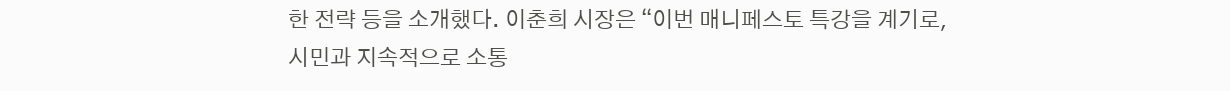한 전략 등을 소개했다. 이춘희 시장은 “이번 매니페스토 특강을 계기로, 시민과 지속적으로 소통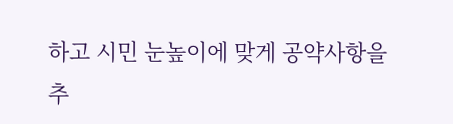하고 시민 눈높이에 맞게 공약사항을 추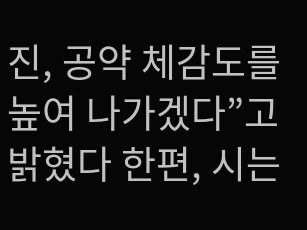진, 공약 체감도를 높여 나가겠다”고 밝혔다 한편, 시는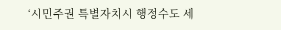‘시민주권 특별자치시 행정수도 세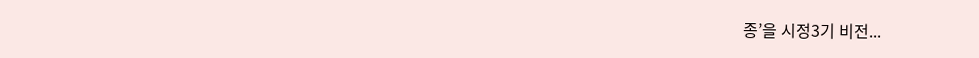종’을 시정3기 비전...